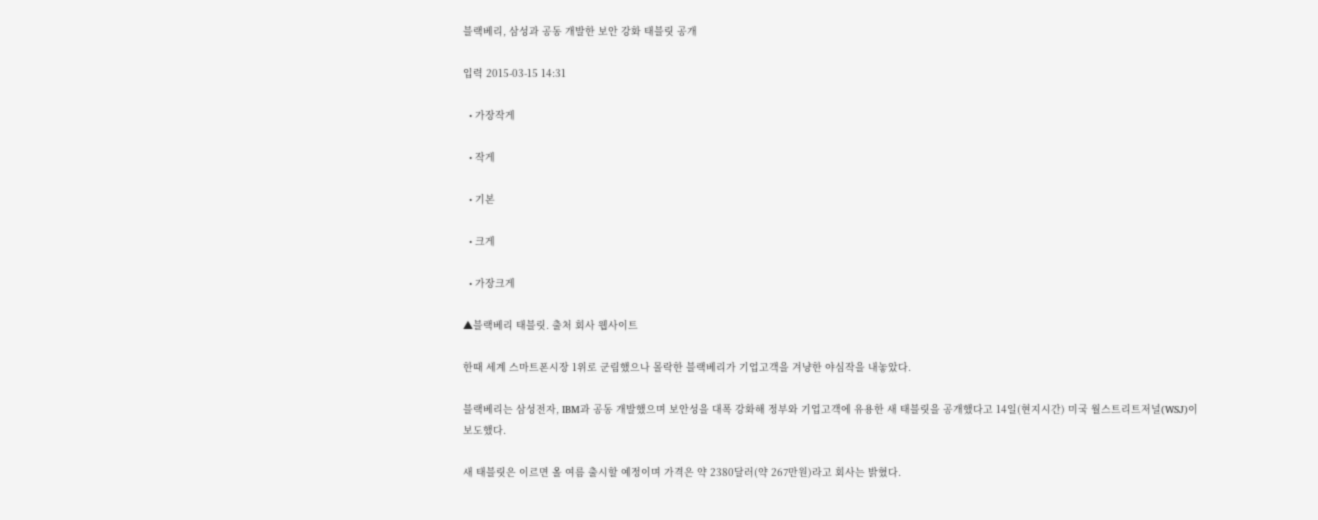블랙베리, 삼성과 공동 개발한 보안 강화 태블릿 공개

입력 2015-03-15 14:31

  • 가장작게

  • 작게

  • 기본

  • 크게

  • 가장크게

▲블랙베리 태블릿. 출처 회사 웹사이트

한때 세계 스마트폰시장 1위로 군림했으나 몰락한 블랙베리가 기업고객을 겨냥한 야심작을 내놓았다.

블랙베리는 삼성전자, IBM과 공동 개발했으며 보안성을 대폭 강화해 정부와 기업고객에 유용한 새 태블릿을 공개했다고 14일(현지시간) 미국 월스트리트저널(WSJ)이 보도했다.

새 태블릿은 이르면 올 여름 출시할 예정이며 가격은 약 2380달러(약 267만원)라고 회사는 밝혔다.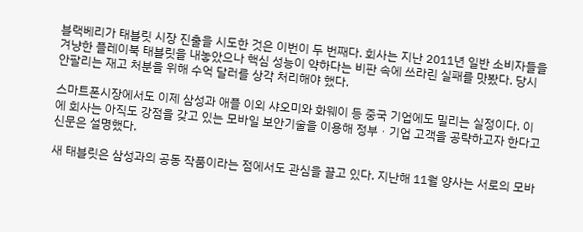블랙베리가 태블릿 시장 진출을 시도한 것은 이번이 두 번째다. 회사는 지난 2011년 일반 소비자들을 겨냥한 플레이북 태블릿을 내놓았으나 핵심 성능이 약하다는 비판 속에 쓰라린 실패를 맛봤다. 당시 안팔리는 재고 처분을 위해 수억 달러를 상각 처리해야 했다.

스마트폰시장에서도 이제 삼성과 애플 이외 샤오미와 화웨이 등 중국 기업에도 밀리는 실정이다. 이에 회사는 아직도 강점을 갖고 있는 모바일 보안기술을 이용해 정부ㆍ기업 고객을 공략하고자 한다고 신문은 설명했다.

새 태블릿은 삼성과의 공동 작품이라는 점에서도 관심을 끌고 있다. 지난해 11월 양사는 서로의 모바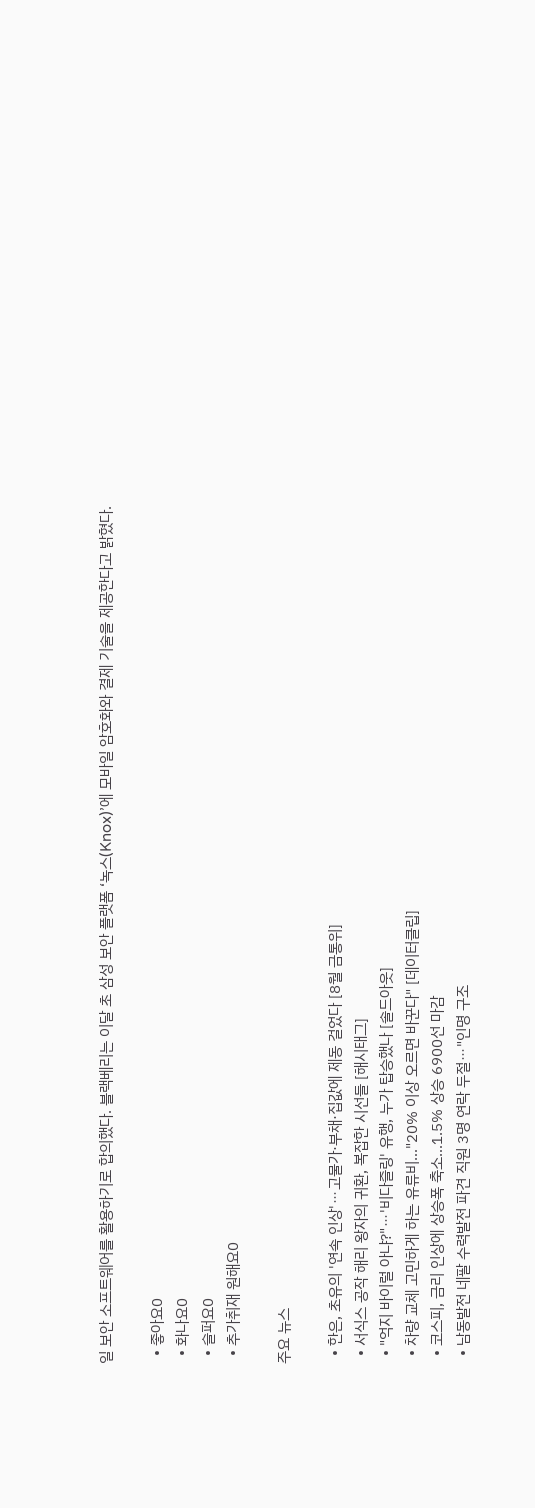일 보안 소프트웨어를 활용하기로 합의했다. 블랙베리는 이달 초 삼성 보안 플랫폼 ‘녹스(Knox)’에 모바일 암호화와 결제 기술을 제공한다고 밝혔다.

  • 좋아요0
  • 화나요0
  • 슬퍼요0
  • 추가취재 원해요0

주요 뉴스

  • 한은, 초유의 '연속 인상'⋯고물가·부채·집값에 제동 걸었다 [8월 금통위]
  • 서식스 공작 해리 왕자의 귀환, 복잡한 시선들 [해시태그]
  • "억지 바이럴 아냐?"⋯'비다즐링' 유행, 누가 탑승했나 [솔드아웃]
  • 차량 교체 고민하게 하는 유류비…"20% 이상 오르면 바꾼다" [데이터클립]
  • 코스피, 금리 인상에 상승폭 축소…1.5% 상승 6900선 마감
  • 남동발전 네팔 수력발전 파견 직원 3명 연락 두절⋯"인명 구조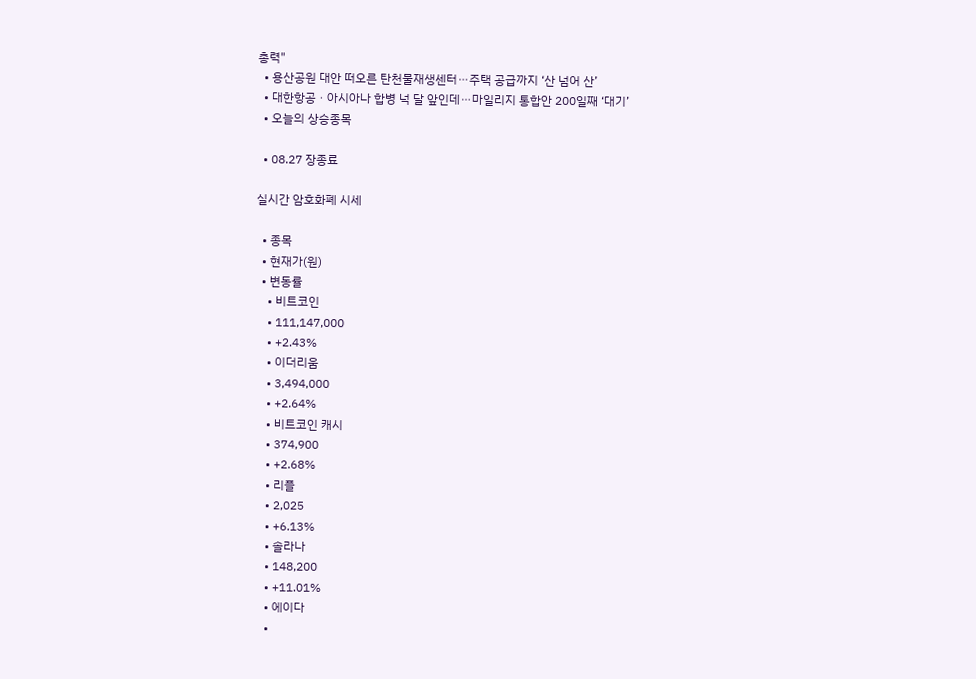총력"
  • 용산공원 대안 떠오른 탄천물재생센터⋯주택 공급까지 ‘산 넘어 산’
  • 대한항공ㆍ아시아나 합병 넉 달 앞인데⋯마일리지 통합안 200일째 ‘대기’
  • 오늘의 상승종목

  • 08.27 장종료

실시간 암호화폐 시세

  • 종목
  • 현재가(원)
  • 변동률
    • 비트코인
    • 111,147,000
    • +2.43%
    • 이더리움
    • 3,494,000
    • +2.64%
    • 비트코인 캐시
    • 374,900
    • +2.68%
    • 리플
    • 2,025
    • +6.13%
    • 솔라나
    • 148,200
    • +11.01%
    • 에이다
    •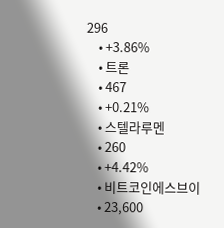296
    • +3.86%
    • 트론
    • 467
    • +0.21%
    • 스텔라루멘
    • 260
    • +4.42%
    • 비트코인에스브이
    • 23,600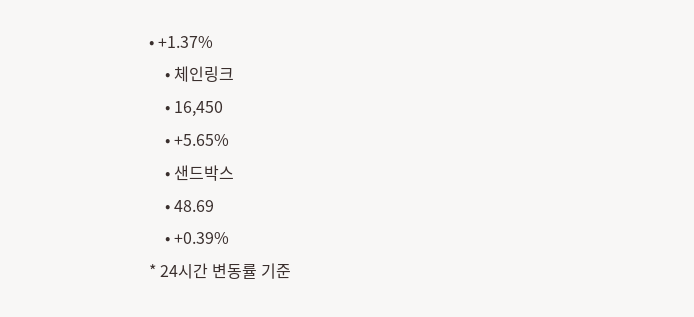• +1.37%
    • 체인링크
    • 16,450
    • +5.65%
    • 샌드박스
    • 48.69
    • +0.39%
* 24시간 변동률 기준